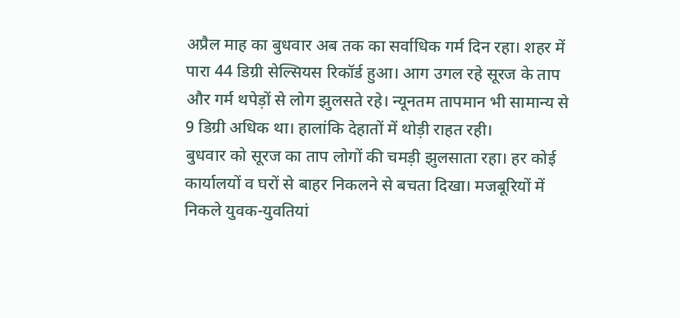अप्रैल माह का बुधवार अब तक का सर्वाधिक गर्म दिन रहा। शहर में पारा 44 डिग्री सेल्सियस रिकॉर्ड हुआ। आग उगल रहे सूरज के ताप और गर्म थपेड़ों से लोग झुलसते रहे। न्यूनतम तापमान भी सामान्य से 9 डिग्री अधिक था। हालांकि देहातों में थोड़ी राहत रही।
बुधवार को सूरज का ताप लोगों की चमड़ी झुलसाता रहा। हर कोई कार्यालयों व घरों से बाहर निकलने से बचता दिखा। मजबूरियों में निकले युवक-युवतियां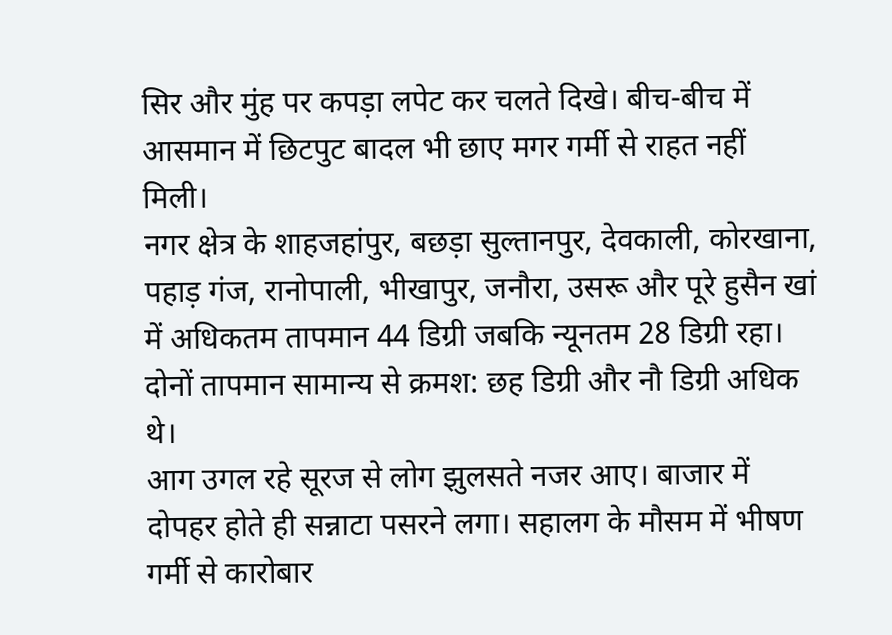सिर और मुंह पर कपड़ा लपेट कर चलते दिखे। बीच-बीच में आसमान में छिटपुट बादल भी छाए मगर गर्मी से राहत नहीं मिली।
नगर क्षेत्र के शाहजहांपुर, बछड़ा सुल्तानपुर, देवकाली, कोरखाना, पहाड़ गंज, रानोपाली, भीखापुर, जनौरा, उसरू और पूरे हुसैन खां में अधिकतम तापमान 44 डिग्री जबकि न्यूनतम 28 डिग्री रहा। दोनों तापमान सामान्य से क्रमश: छह डिग्री और नौ डिग्री अधिक थे।
आग उगल रहे सूरज से लोग झुलसते नजर आए। बाजार में दोपहर होते ही सन्नाटा पसरने लगा। सहालग के मौसम में भीषण गर्मी से कारोबार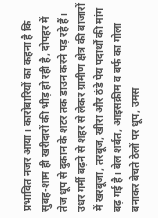प्रभावित नजर आया। कारोबारियों का कहना है कि सुबह-शाम ही खरीदारों की भीड़ हो रही है, दोपहर में तेज धूप से दुकान के शटर तक डाउन करने पड़ रहे हैं।
उधर गर्मी बढ़ने से शहर से लेकर ग्रामीण क्षेत्र की बाजारों में खरबूजा, तरबूज, खीरा और ठंडे पेय पदार्थों की मांग बढ़ गई है। बेल शर्बत, आइसक्रीम व बर्फ का गोला बनाकर बेचते ठेलों पर धूप, उमस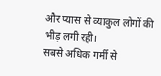और प्यास से व्याकुल लोगों की भीड़ लगी रही।
सबसे अधिक गर्मी से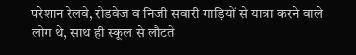परेशान रेलवे, रोडवेज व निजी सवारी गाड़ियों से यात्रा करने वाले लोग थे, साथ ही स्कूल से लौटते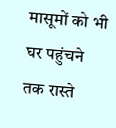मासूमों को भी घर पहुंचने तक रास्ते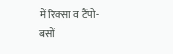में रिक्सा व टैंपो-बसों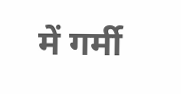में गर्मी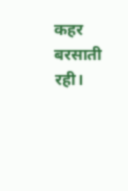कहर बरसाती रही।